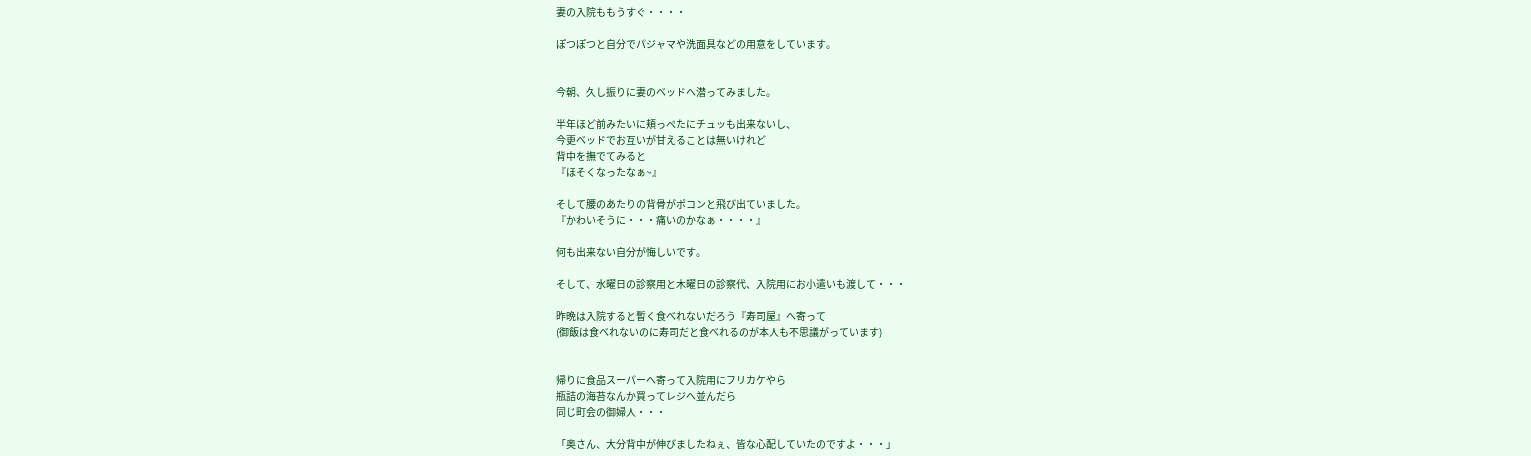妻の入院ももうすぐ・・・・

ぽつぽつと自分でパジャマや洗面具などの用意をしています。


今朝、久し振りに妻のベッドへ潜ってみました。

半年ほど前みたいに頬っぺたにチュッも出来ないし、
今更ベッドでお互いが甘えることは無いけれど
背中を撫でてみると
『ほそくなったなぁ~』

そして腰のあたりの背骨がポコンと飛び出ていました。
『かわいそうに・・・痛いのかなぁ・・・・』

何も出来ない自分が悔しいです。

そして、水曜日の診察用と木曜日の診察代、入院用にお小遣いも渡して・・・

昨晩は入院すると暫く食べれないだろう『寿司屋』へ寄って
(御飯は食べれないのに寿司だと食べれるのが本人も不思議がっています)


帰りに食品スーパーへ寄って入院用にフリカケやら
瓶詰の海苔なんか買ってレジへ並んだら
同じ町会の御婦人・・・

「奥さん、大分背中が伸びましたねぇ、皆な心配していたのですよ・・・」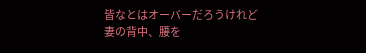皆なとはオーバーだろうけれど
妻の背中、腰を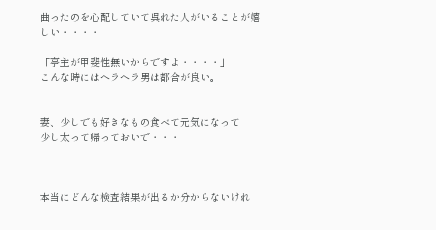曲ったのを心配していて呉れた人がいることが嬉しい・・・・

「亭主が甲斐性無いからですよ・・・・」
こんな時にはヘラヘラ男は都合が良い。


妻、少しでも好きなもの食べて元気になって
少し太って帰っておいで・・・



本当にどんな検査結果が出るか分からないけれ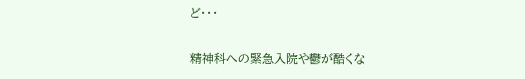ど・・・

精神科への緊急入院や鬱が酷くな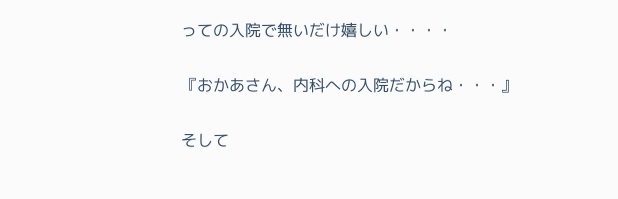っての入院で無いだけ嬉しい・・・・

『おかあさん、内科への入院だからね・・・』

そして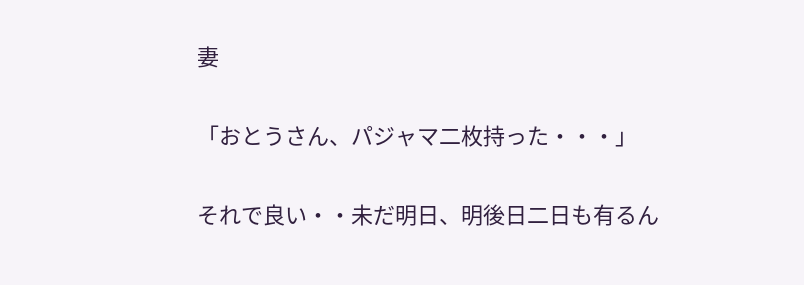妻

「おとうさん、パジャマ二枚持った・・・」

それで良い・・未だ明日、明後日二日も有るん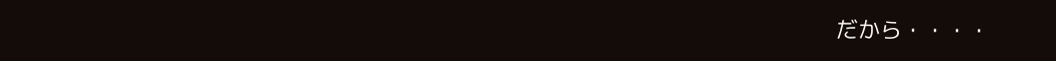だから・・・・